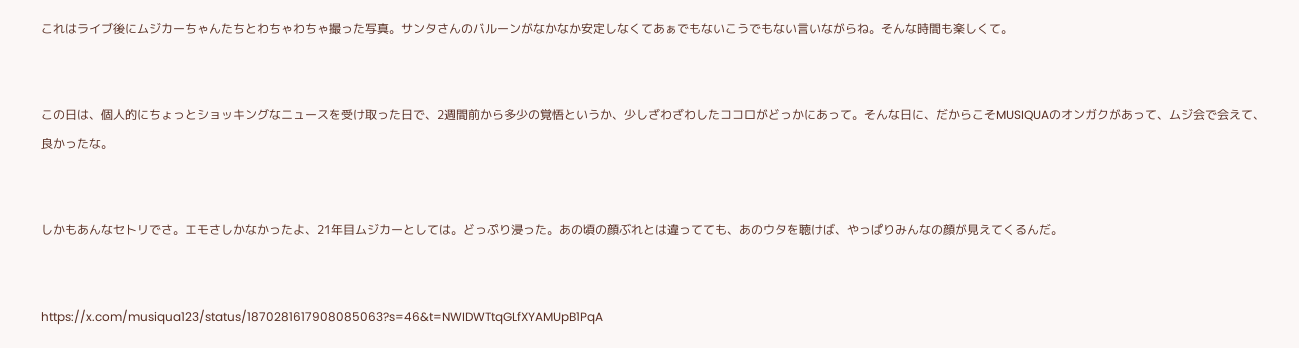これはライブ後にムジカーちゃんたちとわちゃわちゃ撮った写真。サンタさんのバルーンがなかなか安定しなくてあぁでもないこうでもない言いながらね。そんな時間も楽しくて。


この日は、個人的にちょっとショッキングなニュースを受け取った日で、2週間前から多少の覚悟というか、少しざわざわしたココロがどっかにあって。そんな日に、だからこそMUSIQUAのオンガクがあって、ムジ会で会えて、良かったな。


しかもあんなセトリでさ。エモさしかなかったよ、21年目ムジカーとしては。どっぷり浸った。あの頃の顔ぶれとは違ってても、あのウタを聴けば、やっぱりみんなの顔が見えてくるんだ。


https://x.com/musiqua123/status/1870281617908085063?s=46&t=NWIDWTtqGLfXYAMUpB1PqA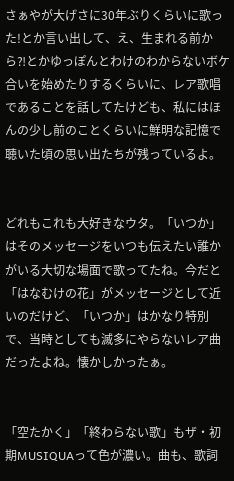さぁやが大げさに30年ぶりくらいに歌った!とか言い出して、え、生まれる前から⁈とかゆっぽんとわけのわからないボケ合いを始めたりするくらいに、レア歌唱であることを話してたけども、私にはほんの少し前のことくらいに鮮明な記憶で聴いた頃の思い出たちが残っているよ。


どれもこれも大好きなウタ。「いつか」はそのメッセージをいつも伝えたい誰かがいる大切な場面で歌ってたね。今だと「はなむけの花」がメッセージとして近いのだけど、「いつか」はかなり特別で、当時としても滅多にやらないレア曲だったよね。懐かしかったぁ。


「空たかく」「終わらない歌」もザ・初期MUSIQUAって色が濃い。曲も、歌詞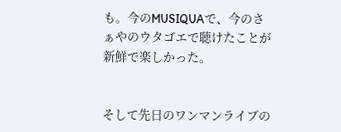も。今のMUSIQUAで、今のさぁやのウタゴエで聴けたことが新鮮で楽しかった。


そして先日のワンマンライブの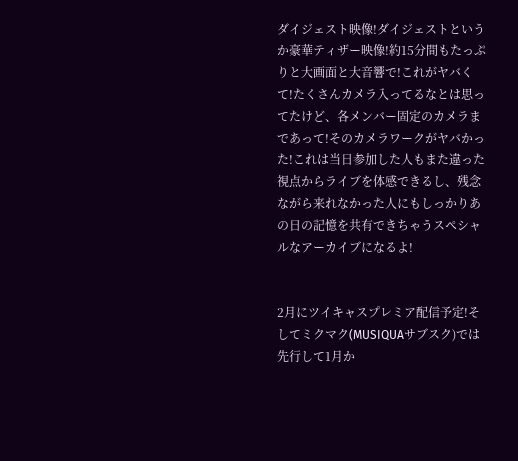ダイジェスト映像!ダイジェストというか豪華ティザー映像!約15分間もたっぷりと大画面と大音響で!これがヤバくて!たくさんカメラ入ってるなとは思ってたけど、各メンバー固定のカメラまであって!そのカメラワークがヤバかった!これは当日参加した人もまた違った視点からライブを体感できるし、残念ながら来れなかった人にもしっかりあの日の記憶を共有できちゃうスペシャルなアーカイブになるよ!


2月にツイキャスプレミア配信予定!そしてミクマク(MUSIQUAサブスク)では先行して1月か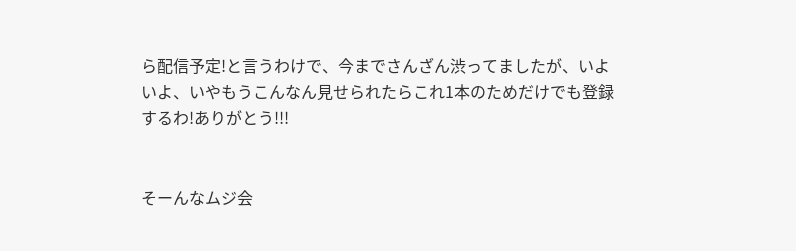ら配信予定!と言うわけで、今までさんざん渋ってましたが、いよいよ、いやもうこんなん見せられたらこれ1本のためだけでも登録するわ!ありがとう!!!


そーんなムジ会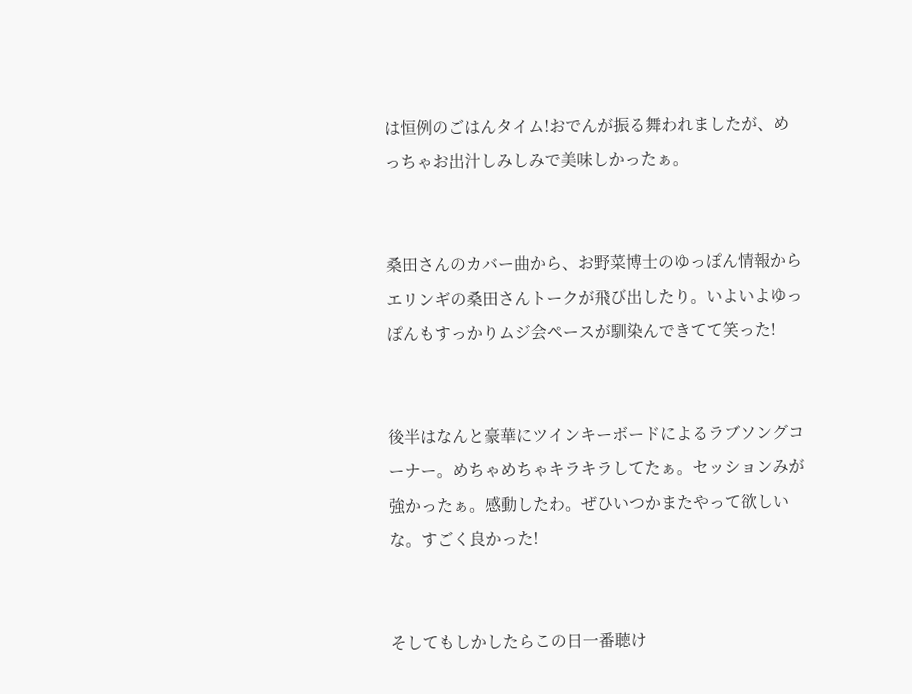は恒例のごはんタイム!おでんが振る舞われましたが、めっちゃお出汁しみしみで美味しかったぁ。


桑田さんのカバー曲から、お野菜博士のゆっぽん情報からエリンギの桑田さんトークが飛び出したり。いよいよゆっぽんもすっかりムジ会ペースが馴染んできてて笑った!


後半はなんと豪華にツインキーボードによるラブソングコーナー。めちゃめちゃキラキラしてたぁ。セッションみが強かったぁ。感動したわ。ぜひいつかまたやって欲しいな。すごく良かった!


そしてもしかしたらこの日一番聴け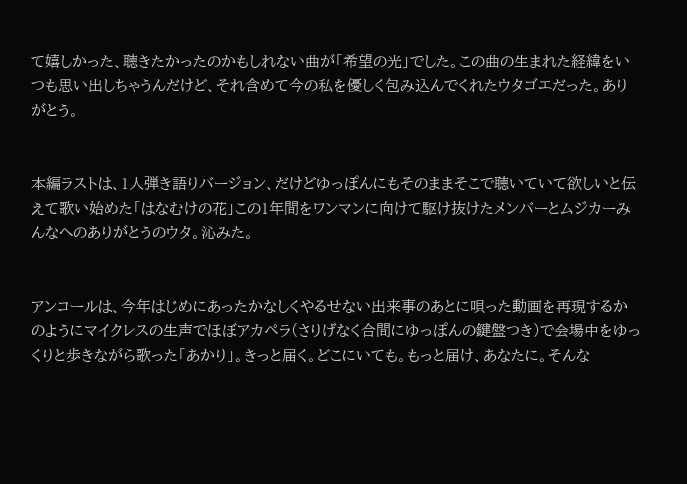て嬉しかった、聴きたかったのかもしれない曲が「希望の光」でした。この曲の生まれた経緯をいつも思い出しちゃうんだけど、それ含めて今の私を優しく包み込んでくれたウタゴエだった。ありがとう。


本編ラストは、1人弾き語りバージョン、だけどゆっぽんにもそのままそこで聴いていて欲しいと伝えて歌い始めた「はなむけの花」この1年間をワンマンに向けて駆け抜けたメンバーとムジカーみんなへのありがとうのウタ。沁みた。


アンコールは、今年はじめにあったかなしくやるせない出来事のあとに唄った動画を再現するかのようにマイクレスの生声でほぼアカペラ(さりげなく合間にゆっぽんの鍵盤つき)で会場中をゆっくりと歩きながら歌った「あかり」。きっと届く。どこにいても。もっと届け、あなたに。そんな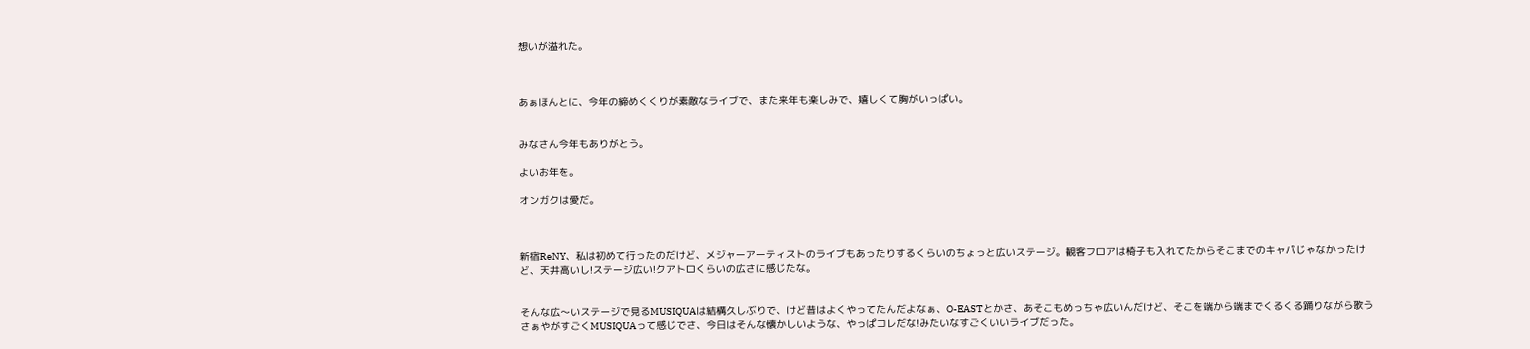想いが溢れた。



あぁほんとに、今年の締めくくりが素敵なライブで、また来年も楽しみで、嬉しくて胸がいっぱい。


みなさん今年もありがとう。

よいお年を。

オンガクは愛だ。



新宿ReNY、私は初めて行ったのだけど、メジャーアーティストのライブもあったりするくらいのちょっと広いステージ。観客フロアは椅子も入れてたからそこまでのキャパじゃなかったけど、天井高いし!ステージ広い!クアトロくらいの広さに感じたな。


そんな広〜いステージで見るMUSIQUAは結構久しぶりで、けど昔はよくやってたんだよなぁ、O-EASTとかさ、あそこもめっちゃ広いんだけど、そこを端から端までくるくる踊りながら歌うさぁやがすごくMUSIQUAって感じでさ、今日はそんな懐かしいような、やっぱコレだな!みたいなすごくいいライブだった。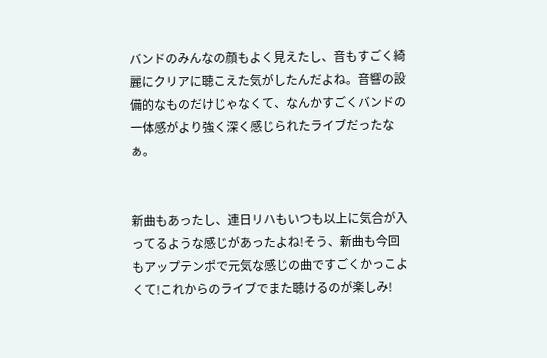バンドのみんなの顔もよく見えたし、音もすごく綺麗にクリアに聴こえた気がしたんだよね。音響の設備的なものだけじゃなくて、なんかすごくバンドの一体感がより強く深く感じられたライブだったなぁ。


新曲もあったし、連日リハもいつも以上に気合が入ってるような感じがあったよね!そう、新曲も今回もアップテンポで元気な感じの曲ですごくかっこよくて!これからのライブでまた聴けるのが楽しみ!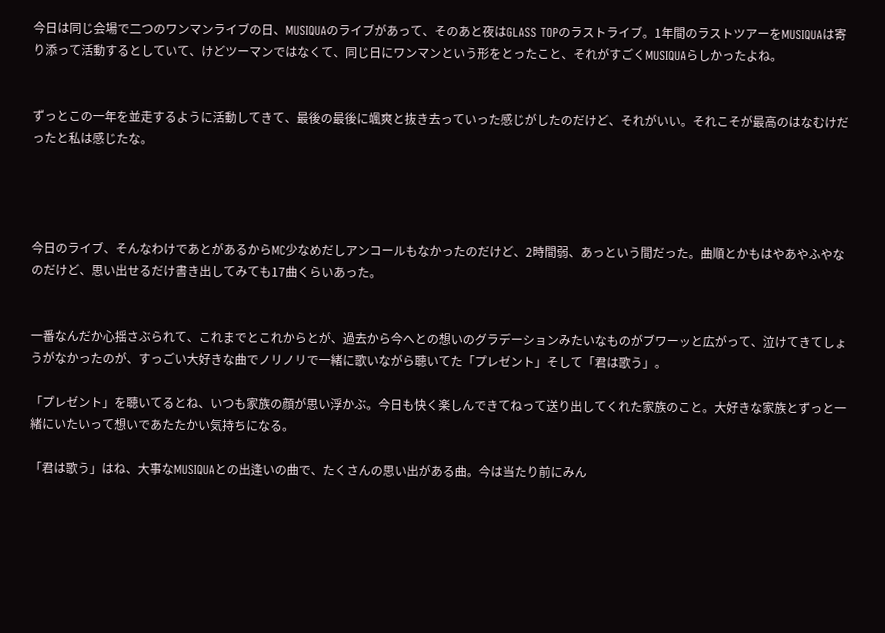今日は同じ会場で二つのワンマンライブの日、MUSIQUAのライブがあって、そのあと夜はGLASS TOPのラストライブ。1年間のラストツアーをMUSIQUAは寄り添って活動するとしていて、けどツーマンではなくて、同じ日にワンマンという形をとったこと、それがすごくMUSIQUAらしかったよね。


ずっとこの一年を並走するように活動してきて、最後の最後に颯爽と抜き去っていった感じがしたのだけど、それがいい。それこそが最高のはなむけだったと私は感じたな。




今日のライブ、そんなわけであとがあるからMC少なめだしアンコールもなかったのだけど、2時間弱、あっという間だった。曲順とかもはやあやふやなのだけど、思い出せるだけ書き出してみても17曲くらいあった。


一番なんだか心揺さぶられて、これまでとこれからとが、過去から今へとの想いのグラデーションみたいなものがブワーッと広がって、泣けてきてしょうがなかったのが、すっごい大好きな曲でノリノリで一緒に歌いながら聴いてた「プレゼント」そして「君は歌う」。

「プレゼント」を聴いてるとね、いつも家族の顔が思い浮かぶ。今日も快く楽しんできてねって送り出してくれた家族のこと。大好きな家族とずっと一緒にいたいって想いであたたかい気持ちになる。

「君は歌う」はね、大事なMUSIQUAとの出逢いの曲で、たくさんの思い出がある曲。今は当たり前にみん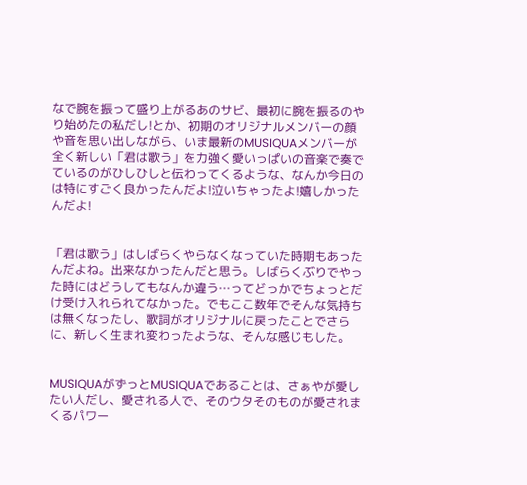なで腕を振って盛り上がるあのサビ、最初に腕を振るのやり始めたの私だし!とか、初期のオリジナルメンバーの顔や音を思い出しながら、いま最新のMUSIQUAメンバーが全く新しい「君は歌う」を力強く愛いっぱいの音楽で奏でているのがひしひしと伝わってくるような、なんか今日のは特にすごく良かったんだよ!泣いちゃったよ!嬉しかったんだよ!


「君は歌う」はしばらくやらなくなっていた時期もあったんだよね。出来なかったんだと思う。しばらくぶりでやった時にはどうしてもなんか違う…ってどっかでちょっとだけ受け入れられてなかった。でもここ数年でそんな気持ちは無くなったし、歌詞がオリジナルに戻ったことでさらに、新しく生まれ変わったような、そんな感じもした。


MUSIQUAがずっとMUSIQUAであることは、さぁやが愛したい人だし、愛される人で、そのウタそのものが愛されまくるパワー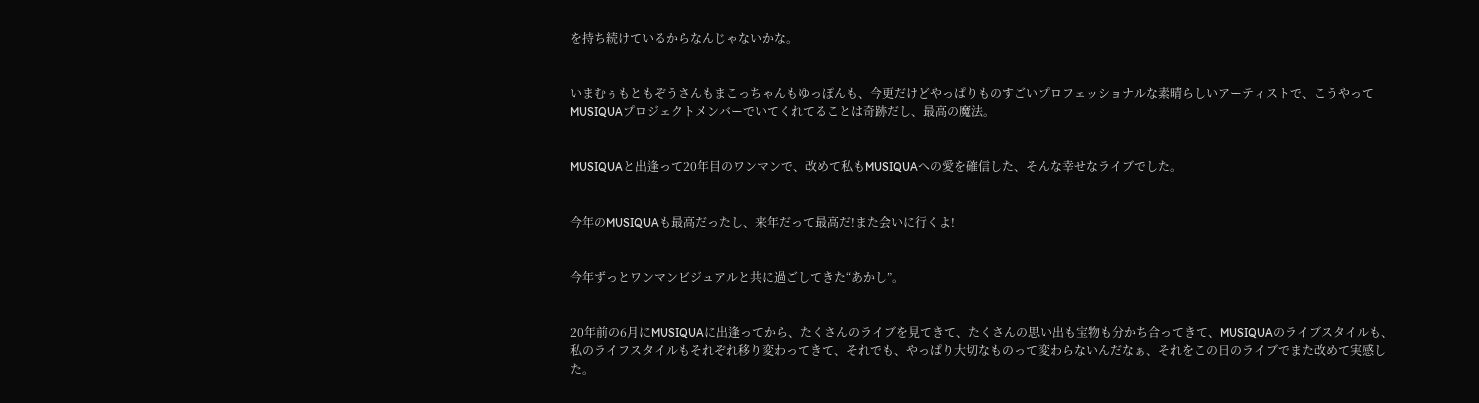を持ち続けているからなんじゃないかな。


いまむぅもともぞうさんもまこっちゃんもゆっぽんも、今更だけどやっぱりものすごいプロフェッショナルな素晴らしいアーティストで、こうやってMUSIQUAプロジェクトメンバーでいてくれてることは奇跡だし、最高の魔法。


MUSIQUAと出逢って20年目のワンマンで、改めて私もMUSIQUAへの愛を確信した、そんな幸せなライブでした。


今年のMUSIQUAも最高だったし、来年だって最高だ!また会いに行くよ!


今年ずっとワンマンビジュアルと共に過ごしてきた“あかし”。


20年前の6月にMUSIQUAに出逢ってから、たくさんのライブを見てきて、たくさんの思い出も宝物も分かち合ってきて、MUSIQUAのライブスタイルも、私のライフスタイルもそれぞれ移り変わってきて、それでも、やっぱり大切なものって変わらないんだなぁ、それをこの日のライブでまた改めて実感した。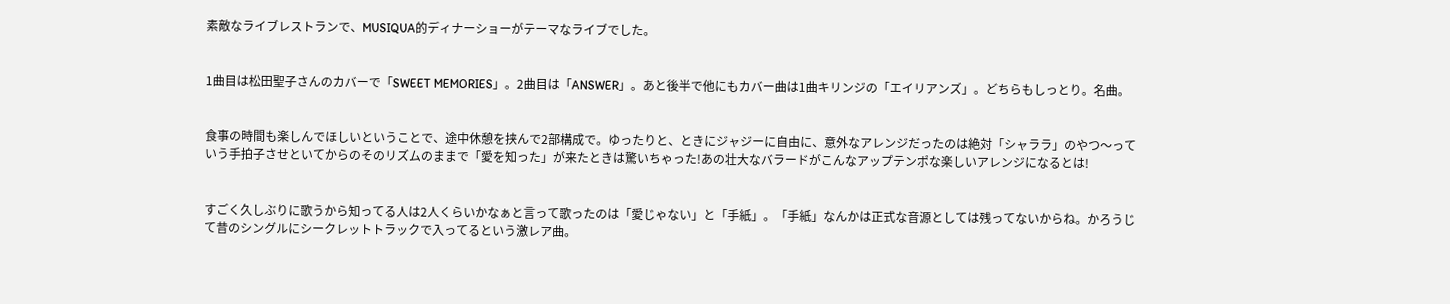素敵なライブレストランで、MUSIQUA的ディナーショーがテーマなライブでした。


1曲目は松田聖子さんのカバーで「SWEET MEMORIES」。2曲目は「ANSWER」。あと後半で他にもカバー曲は1曲キリンジの「エイリアンズ」。どちらもしっとり。名曲。


食事の時間も楽しんでほしいということで、途中休憩を挟んで2部構成で。ゆったりと、ときにジャジーに自由に、意外なアレンジだったのは絶対「シャララ」のやつ〜っていう手拍子させといてからのそのリズムのままで「愛を知った」が来たときは驚いちゃった!あの壮大なバラードがこんなアップテンポな楽しいアレンジになるとは!


すごく久しぶりに歌うから知ってる人は2人くらいかなぁと言って歌ったのは「愛じゃない」と「手紙」。「手紙」なんかは正式な音源としては残ってないからね。かろうじて昔のシングルにシークレットトラックで入ってるという激レア曲。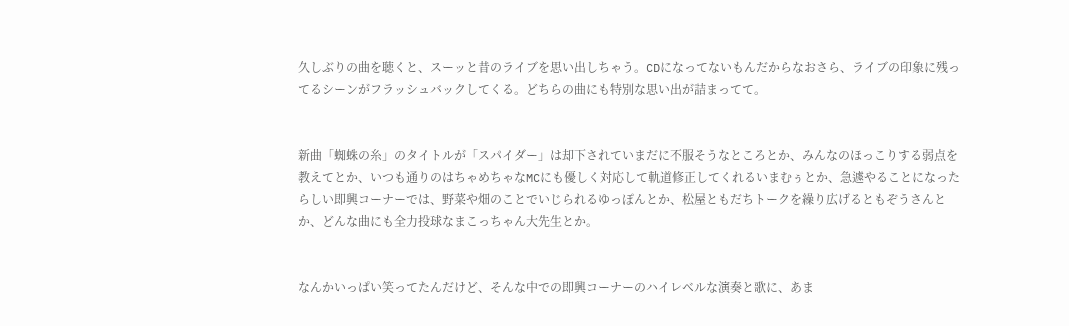久しぶりの曲を聴くと、スーッと昔のライブを思い出しちゃう。CDになってないもんだからなおさら、ライブの印象に残ってるシーンがフラッシュバックしてくる。どちらの曲にも特別な思い出が詰まってて。


新曲「蜘蛛の糸」のタイトルが「スパイダー」は却下されていまだに不服そうなところとか、みんなのほっこりする弱点を教えてとか、いつも通りのはちゃめちゃなMCにも優しく対応して軌道修正してくれるいまむぅとか、急遽やることになったらしい即興コーナーでは、野菜や畑のことでいじられるゆっぽんとか、松屋ともだちトークを繰り広げるともぞうさんとか、どんな曲にも全力投球なまこっちゃん大先生とか。


なんかいっぱい笑ってたんだけど、そんな中での即興コーナーのハイレベルな演奏と歌に、あま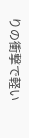りの衝撃で軽い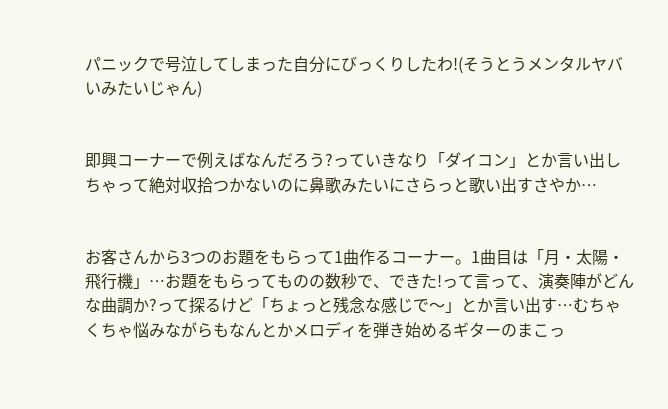パニックで号泣してしまった自分にびっくりしたわ!(そうとうメンタルヤバいみたいじゃん)


即興コーナーで例えばなんだろう?っていきなり「ダイコン」とか言い出しちゃって絶対収拾つかないのに鼻歌みたいにさらっと歌い出すさやか…


お客さんから3つのお題をもらって1曲作るコーナー。1曲目は「月・太陽・飛行機」…お題をもらってものの数秒で、できた!って言って、演奏陣がどんな曲調か?って探るけど「ちょっと残念な感じで〜」とか言い出す…むちゃくちゃ悩みながらもなんとかメロディを弾き始めるギターのまこっ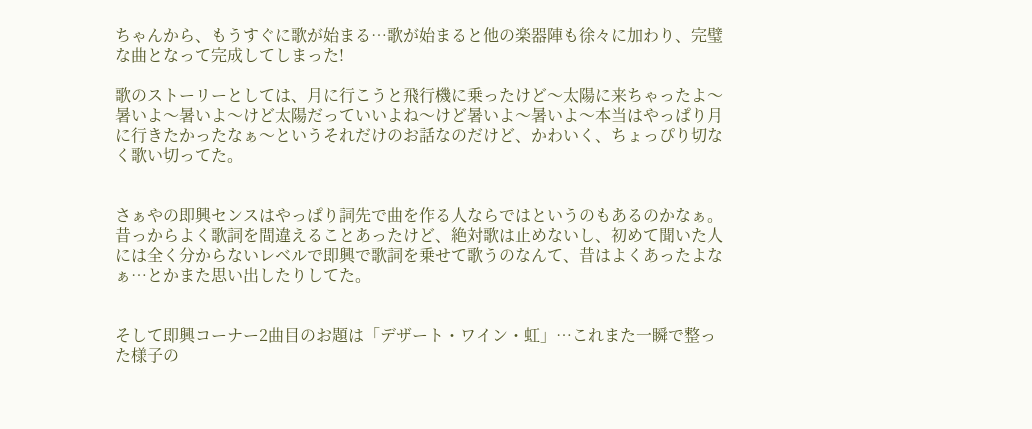ちゃんから、もうすぐに歌が始まる…歌が始まると他の楽器陣も徐々に加わり、完璧な曲となって完成してしまった!

歌のストーリーとしては、月に行こうと飛行機に乗ったけど〜太陽に来ちゃったよ〜暑いよ〜暑いよ〜けど太陽だっていいよね〜けど暑いよ〜暑いよ〜本当はやっぱり月に行きたかったなぁ〜というそれだけのお話なのだけど、かわいく、ちょっぴり切なく歌い切ってた。


さぁやの即興センスはやっぱり詞先で曲を作る人ならではというのもあるのかなぁ。昔っからよく歌詞を間違えることあったけど、絶対歌は止めないし、初めて聞いた人には全く分からないレベルで即興で歌詞を乗せて歌うのなんて、昔はよくあったよなぁ…とかまた思い出したりしてた。


そして即興コーナー2曲目のお題は「デザート・ワイン・虹」…これまた一瞬で整った様子の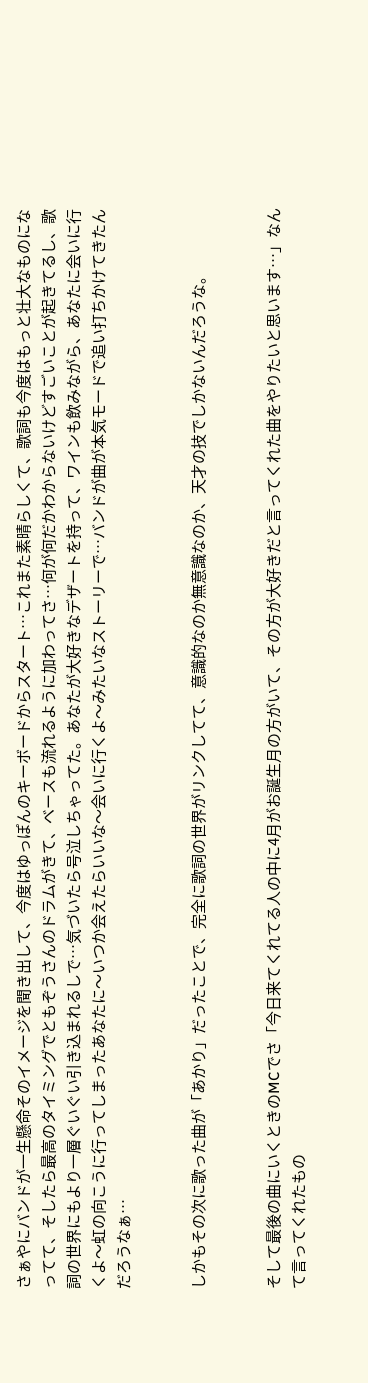さぁやにバンドが一生懸命そのイメージを聞き出して、今度はゆっぽんのキーボードからスタート…これまた素晴らしくて、歌詞も今度はもっと壮大なものになってて、そしたら最高のタイミングでともぞうさんのドラムがきて、ベースも流れるように加わってさ…何が何だかわからないけどすごいことが起きてるし、歌詞の世界にもより一層ぐいぐい引き込まれるしで…気づいたら号泣しちゃってた。あなたが大好きなデザートを持って、ワインも飲みながら、あなたに会いに行くよ〜虹の向こうに行ってしまったあなたに〜いつか会えたらいいな〜会いに行くよ〜みたいなストーリーで…バンドが曲が本気モードで追い打ちかけてきたんだろうなぁ…


しかもその次に歌った曲が「あかり」だったことで、完全に歌詞の世界がリンクしてて、意識的なのか無意識なのか、天才の技でしかないんだろうな。


そして最後の曲にいくときのMCでさ「今日来てくれてる人の中に4月がお誕生月の方がいて、その方が大好きだと言ってくれた曲をやりたいと思います…」なんて言ってくれたもの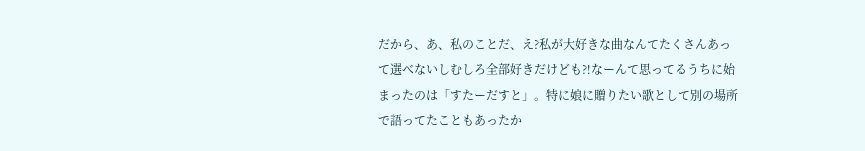だから、あ、私のことだ、え?私が大好きな曲なんてたくさんあって選べないしむしろ全部好きだけども⁈なーんて思ってるうちに始まったのは「すたーだすと」。特に娘に贈りたい歌として別の場所で語ってたこともあったか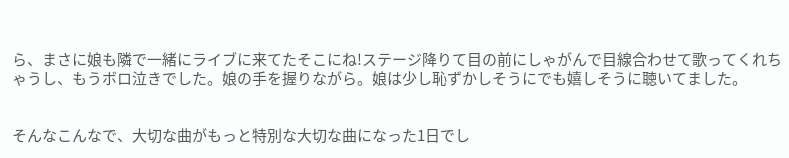ら、まさに娘も隣で一緒にライブに来てたそこにね!ステージ降りて目の前にしゃがんで目線合わせて歌ってくれちゃうし、もうボロ泣きでした。娘の手を握りながら。娘は少し恥ずかしそうにでも嬉しそうに聴いてました。


そんなこんなで、大切な曲がもっと特別な大切な曲になった1日でし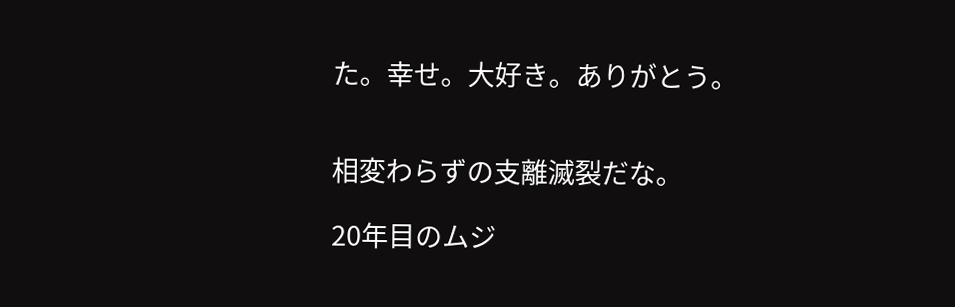た。幸せ。大好き。ありがとう。


相変わらずの支離滅裂だな。

20年目のムジ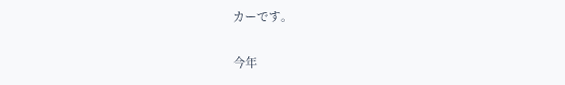カーです。

今年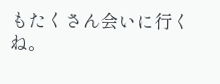もたくさん会いに行くね。